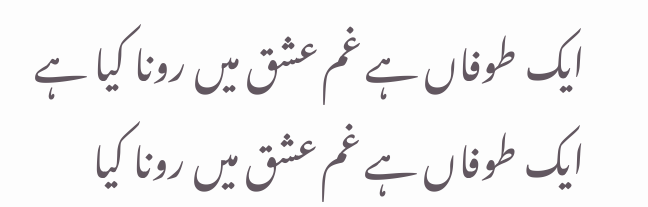ایک طوفاں ہے غم عشق میں رونا کیا ہے
ایک طوفاں ہے غم عشق میں رونا کیا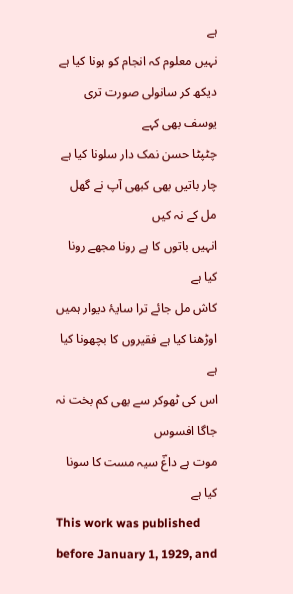ہے
نہیں معلوم کہ انجام کو ہونا کیا ہے
دیکھ کر سانولی صورت تری یوسف بھی کہے
چٹپٹا حسن نمک دار سلونا کیا ہے
چار باتیں بھی کبھی آپ نے گھل مل کے نہ کیں
انہیں باتوں کا ہے رونا مجھے رونا کیا ہے
کاش مل جائے ترا سایۂ دیوار ہمیں
اوڑھنا کیا ہے فقیروں کا بچھونا کیا ہے
اس کی ٹھوکر سے بھی کم بخت نہ جاگا افسوس
موت ہے داغؔ سیہ مست کا سونا کیا ہے
This work was published before January 1, 1929, and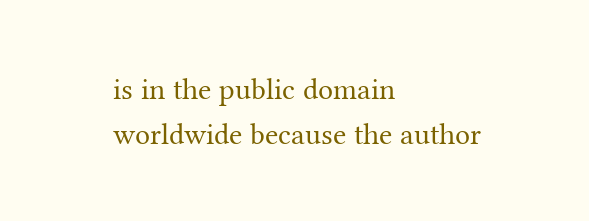is in the public domain worldwide because the author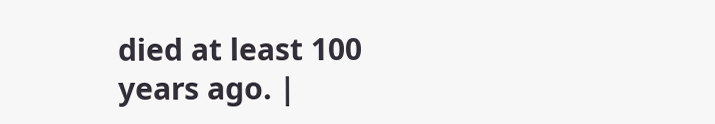died at least 100 years ago. |